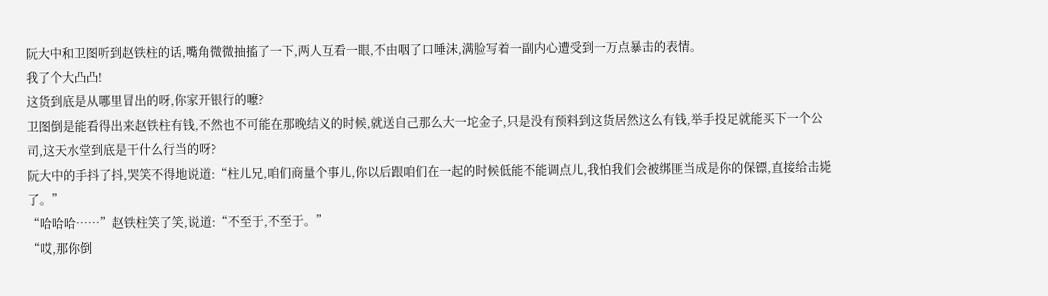阮大中和卫图听到赵铁柱的话,嘴角微微抽搐了一下,两人互看一眼,不由咽了口唾沫,满脸写着一副内心遭受到一万点暴击的表情。
我了个大凸凸!
这货到底是从哪里冒出的呀,你家开银行的嚒?
卫图倒是能看得出来赵铁柱有钱,不然也不可能在那晚结义的时候,就送自己那么大一坨金子,只是没有预料到这货居然这么有钱,举手投足就能买下一个公司,这天水堂到底是干什么行当的呀?
阮大中的手抖了抖,哭笑不得地说道:“柱儿兄,咱们商量个事儿,你以后跟咱们在一起的时候低能不能调点儿,我怕我们会被绑匪当成是你的保镖,直接给击毙了。”
“哈哈哈……”赵铁柱笑了笑,说道:“不至于,不至于。”
“哎,那你倒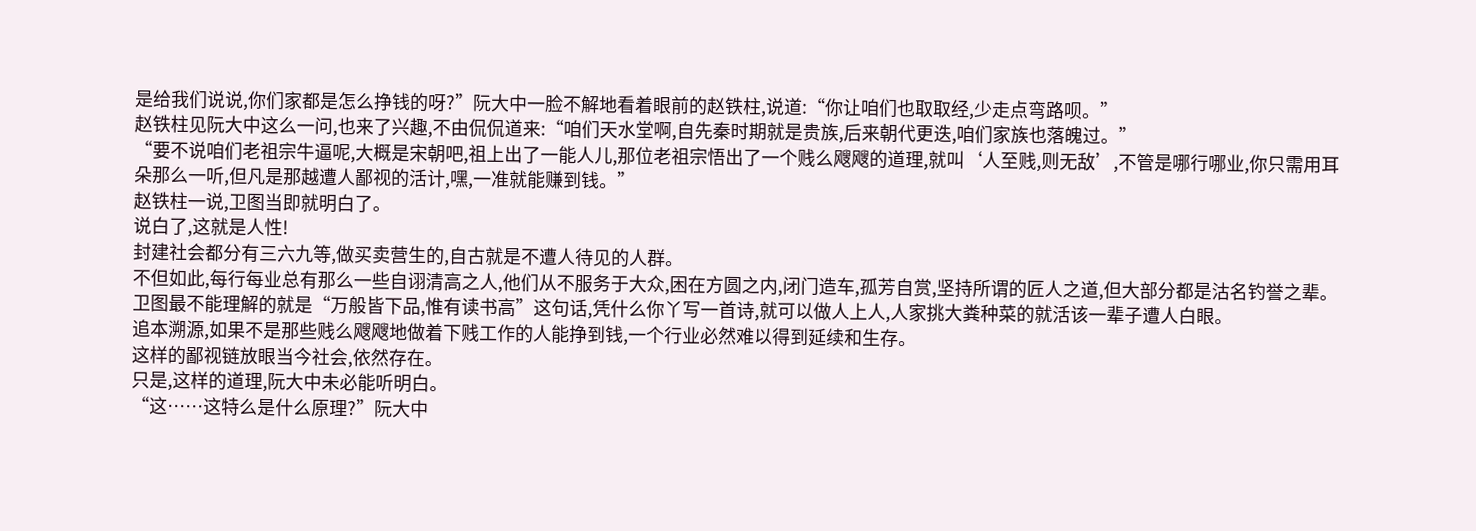是给我们说说,你们家都是怎么挣钱的呀?”阮大中一脸不解地看着眼前的赵铁柱,说道:“你让咱们也取取经,少走点弯路呗。”
赵铁柱见阮大中这么一问,也来了兴趣,不由侃侃道来:“咱们天水堂啊,自先秦时期就是贵族,后来朝代更迭,咱们家族也落魄过。”
“要不说咱们老祖宗牛逼呢,大概是宋朝吧,祖上出了一能人儿,那位老祖宗悟出了一个贱么飕飕的道理,就叫‘人至贱,则无敌’,不管是哪行哪业,你只需用耳朵那么一听,但凡是那越遭人鄙视的活计,嘿,一准就能赚到钱。”
赵铁柱一说,卫图当即就明白了。
说白了,这就是人性!
封建社会都分有三六九等,做买卖营生的,自古就是不遭人待见的人群。
不但如此,每行每业总有那么一些自诩清高之人,他们从不服务于大众,困在方圆之内,闭门造车,孤芳自赏,坚持所谓的匠人之道,但大部分都是沽名钓誉之辈。
卫图最不能理解的就是“万般皆下品,惟有读书高”这句话,凭什么你丫写一首诗,就可以做人上人,人家挑大粪种菜的就活该一辈子遭人白眼。
追本溯源,如果不是那些贱么飕飕地做着下贱工作的人能挣到钱,一个行业必然难以得到延续和生存。
这样的鄙视链放眼当今社会,依然存在。
只是,这样的道理,阮大中未必能听明白。
“这……这特么是什么原理?”阮大中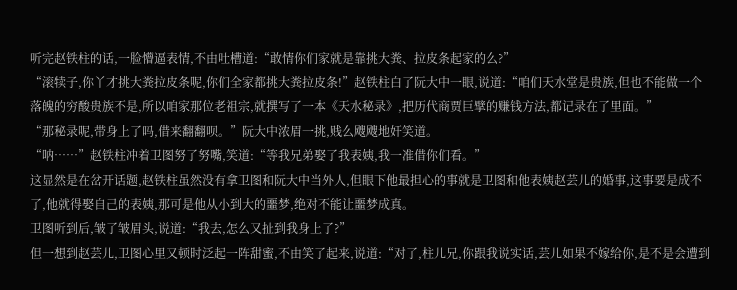听完赵铁柱的话,一脸懵逼表情,不由吐槽道:“敢情你们家就是靠挑大粪、拉皮条起家的么?”
“滚犊子,你丫才挑大粪拉皮条呢,你们全家都挑大粪拉皮条!”赵铁柱白了阮大中一眼,说道:“咱们天水堂是贵族,但也不能做一个落魄的穷酸贵族不是,所以咱家那位老祖宗,就撰写了一本《天水秘录》,把历代商贾巨擘的赚钱方法,都记录在了里面。”
“那秘录呢,带身上了吗,借来翻翻呗。”阮大中浓眉一挑,贱么飕飕地奸笑道。
“呐……”赵铁柱冲着卫图努了努嘴,笑道:“等我兄弟娶了我表姨,我一准借你们看。”
这显然是在岔开话题,赵铁柱虽然没有拿卫图和阮大中当外人,但眼下他最担心的事就是卫图和他表姨赵芸儿的婚事,这事要是成不了,他就得娶自己的表姨,那可是他从小到大的噩梦,绝对不能让噩梦成真。
卫图听到后,皱了皱眉头,说道:“我去,怎么又扯到我身上了?”
但一想到赵芸儿,卫图心里又顿时泛起一阵甜蜜,不由笑了起来,说道:“对了,柱儿兄,你跟我说实话,芸儿如果不嫁给你,是不是会遭到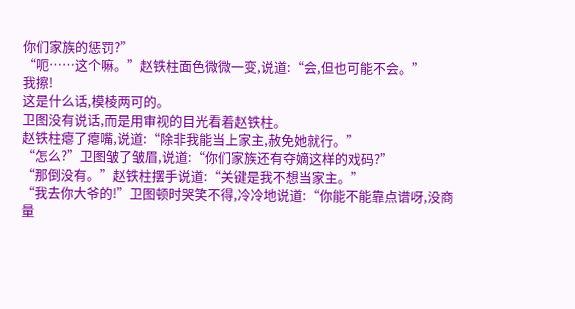你们家族的惩罚?”
“呃……这个嘛。”赵铁柱面色微微一变,说道:“会,但也可能不会。”
我擦!
这是什么话,模棱两可的。
卫图没有说话,而是用审视的目光看着赵铁柱。
赵铁柱瘪了瘪嘴,说道:“除非我能当上家主,赦免她就行。”
“怎么?”卫图皱了皱眉,说道:“你们家族还有夺嫡这样的戏码?”
“那倒没有。”赵铁柱摆手说道:“关键是我不想当家主。”
“我去你大爷的!”卫图顿时哭笑不得,冷冷地说道:“你能不能靠点谱呀,没商量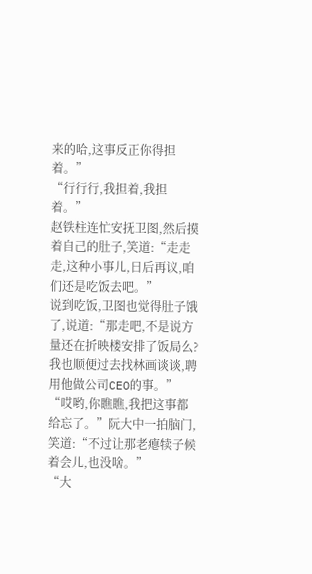来的哈,这事反正你得担着。”
“行行行,我担着,我担着。”
赵铁柱连忙安抚卫图,然后摸着自己的肚子,笑道:“走走走,这种小事儿,日后再议,咱们还是吃饭去吧。”
说到吃饭,卫图也觉得肚子饿了,说道:“那走吧,不是说方量还在折映楼安排了饭局么?我也顺便过去找林画谈谈,聘用他做公司CEO的事。”
“哎哟,你瞧瞧,我把这事都给忘了。”阮大中一拍脑门,笑道:“不过让那老瘪犊子候着会儿,也没啥。”
“大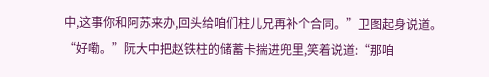中,这事你和阿苏来办,回头给咱们柱儿兄再补个合同。”卫图起身说道。
“好嘞。”阮大中把赵铁柱的储蓄卡揣进兜里,笑着说道:“那咱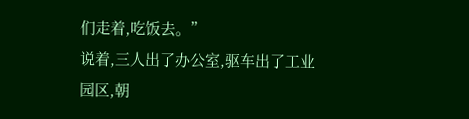们走着,吃饭去。”
说着,三人出了办公室,驱车出了工业园区,朝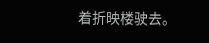着折映楼驶去。